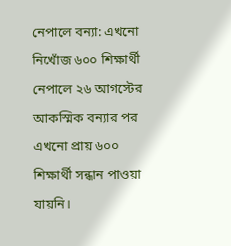নেপালে বন্যা: এখনো নিখোঁজ ৬০০ শিক্ষার্থী
নেপালে ২৬ আগস্টের আকস্মিক বন্যার পর এখনো প্রায় ৬০০ শিক্ষার্থী সন্ধান পাওয়া যায়নি।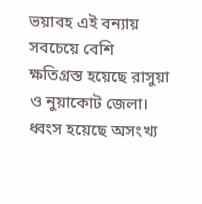ভয়াবহ এই বন্যায় সবচেয়ে বেশি ক্ষতিগ্রস্ত হয়েছে রাসুয়া ও নুয়াকোট জেলা। ধ্বংস হয়েছে অসংখ্য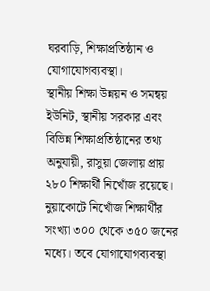ঘরবাড়ি, শিক্ষাপ্রতিষ্ঠান ও যোগাযোগব্যবস্থা।
স্থানীয় শিক্ষা উন্নয়ন ও সমন্বয় ইউনিট, স্থানীয় সরকার এবং বিভিন্ন শিক্ষাপ্রতিষ্ঠানের তথ্য অনুযায়ী, রাসুয়া জেলায় প্রায় ২৮০ শিক্ষার্থী নিখোঁজ রয়েছে। নুয়াকোটে নিখোঁজ শিক্ষার্থীর সংখ্যা ৩০০ থেকে ৩৫০ জনের মধ্যে। তবে যোগাযোগব্যবস্থা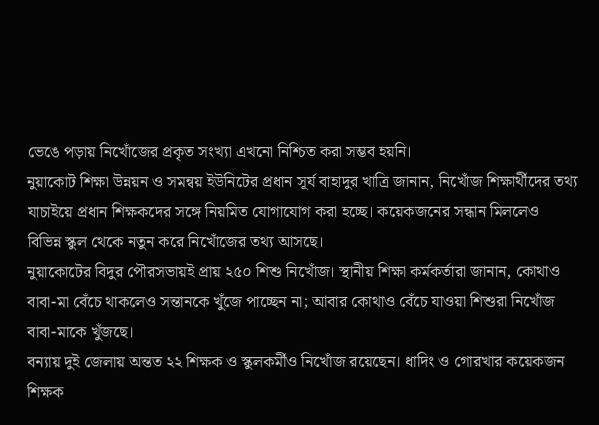ভেঙে পড়ায় নিখোঁজের প্রকৃত সংখ্যা এখনো নিশ্চিত করা সম্ভব হয়নি।
নুয়াকোট শিক্ষা উন্নয়ন ও সমন্বয় ইউনিটের প্রধান সূর্য বাহাদুর খাত্রি জানান, নিখোঁজ শিক্ষার্থীদের তথ্য যাচাইয়ে প্রধান শিক্ষকদের সঙ্গে নিয়মিত যোগাযোগ করা হচ্ছে। কয়েকজনের সন্ধান মিললেও বিভিন্ন স্কুল থেকে নতুন করে নিখোঁজের তথ্য আসছে।
নুয়াকোটের বিদুর পৌরসভায়ই প্রায় ২৫০ শিশু নিখোঁজ। স্থানীয় শিক্ষা কর্মকর্তারা জানান, কোথাও বাবা-মা বেঁচে থাকলেও সন্তানকে খুঁজে পাচ্ছেন না; আবার কোথাও বেঁচে যাওয়া শিশুরা নিখোঁজ বাবা-মাকে খুঁজছে।
বন্যায় দুই জেলায় অন্তত ২২ শিক্ষক ও স্কুলকর্মীও নিখোঁজ রয়েছেন। ধাদিং ও গোরখার কয়েকজন শিক্ষক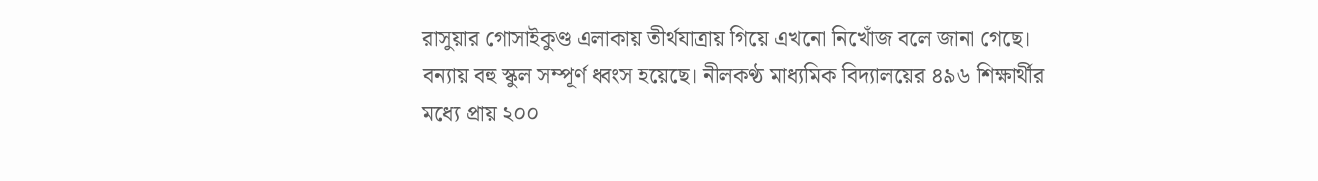রাসুয়ার গোসাইকুণ্ড এলাকায় তীর্থযাত্রায় গিয়ে এখনো নিখোঁজ বলে জানা গেছে।
বন্যায় বহু স্কুল সম্পূর্ণ ধ্বংস হয়েছে। নীলকণ্ঠ মাধ্যমিক বিদ্যালয়ের ৪৯৬ শিক্ষার্থীর মধ্যে প্রায় ২০০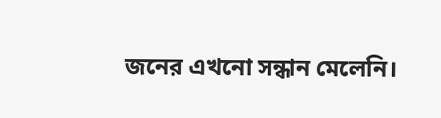জনের এখনো সন্ধান মেলেনি।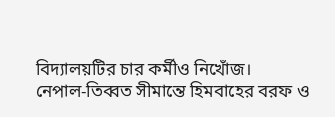বিদ্যালয়টির চার কর্মীও নিখোঁজ।
নেপাল-তিব্বত সীমান্তে হিমবাহের বরফ ও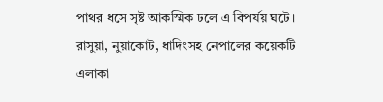পাথর ধসে সৃষ্ট আকস্মিক ঢলে এ বিপর্যয় ঘটে। রাসুয়া, নুয়াকোট, ধাদিংসহ নেপালের কয়েকটি এলাকা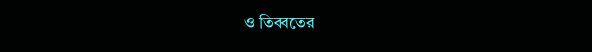ও তিব্বতের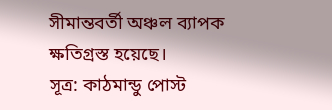সীমান্তবর্তী অঞ্চল ব্যাপক ক্ষতিগ্রস্ত হয়েছে।
সূত্র: কাঠমান্ডু পোস্ট